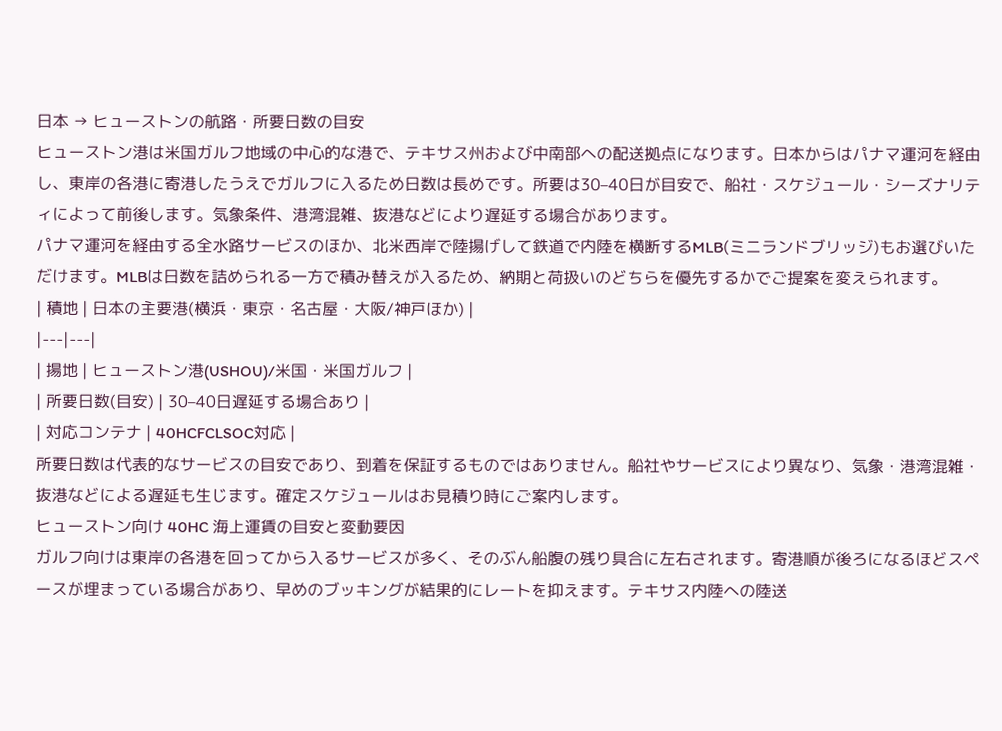日本 → ヒューストンの航路・所要日数の目安
ヒューストン港は米国ガルフ地域の中心的な港で、テキサス州および中南部への配送拠点になります。日本からはパナマ運河を経由し、東岸の各港に寄港したうえでガルフに入るため日数は長めです。所要は30–40日が目安で、船社・スケジュール・シーズナリティによって前後します。気象条件、港湾混雑、抜港などにより遅延する場合があります。
パナマ運河を経由する全水路サービスのほか、北米西岸で陸揚げして鉄道で内陸を横断するMLB(ミニランドブリッジ)もお選びいただけます。MLBは日数を詰められる一方で積み替えが入るため、納期と荷扱いのどちらを優先するかでご提案を変えられます。
| 積地 | 日本の主要港(横浜・東京・名古屋・大阪/神戸ほか) |
|---|---|
| 揚地 | ヒューストン港(USHOU)/米国・米国ガルフ |
| 所要日数(目安) | 30–40日遅延する場合あり |
| 対応コンテナ | 40HCFCLSOC対応 |
所要日数は代表的なサービスの目安であり、到着を保証するものではありません。船社やサービスにより異なり、気象・港湾混雑・抜港などによる遅延も生じます。確定スケジュールはお見積り時にご案内します。
ヒューストン向け 40HC 海上運賃の目安と変動要因
ガルフ向けは東岸の各港を回ってから入るサービスが多く、そのぶん船腹の残り具合に左右されます。寄港順が後ろになるほどスペースが埋まっている場合があり、早めのブッキングが結果的にレートを抑えます。テキサス内陸への陸送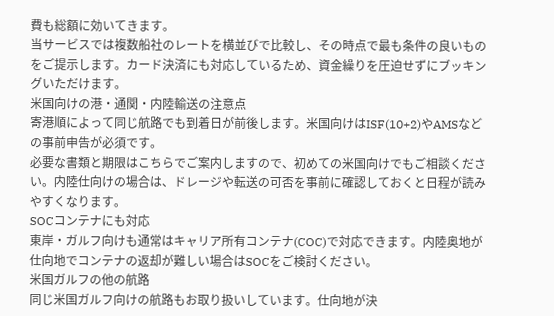費も総額に効いてきます。
当サービスでは複数船社のレートを横並びで比較し、その時点で最も条件の良いものをご提示します。カード決済にも対応しているため、資金繰りを圧迫せずにブッキングいただけます。
米国向けの港・通関・内陸輸送の注意点
寄港順によって同じ航路でも到着日が前後します。米国向けはISF(10+2)やAMSなどの事前申告が必須です。
必要な書類と期限はこちらでご案内しますので、初めての米国向けでもご相談ください。内陸仕向けの場合は、ドレージや転送の可否を事前に確認しておくと日程が読みやすくなります。
SOCコンテナにも対応
東岸・ガルフ向けも通常はキャリア所有コンテナ(COC)で対応できます。内陸奥地が仕向地でコンテナの返却が難しい場合はSOCをご検討ください。
米国ガルフの他の航路
同じ米国ガルフ向けの航路もお取り扱いしています。仕向地が決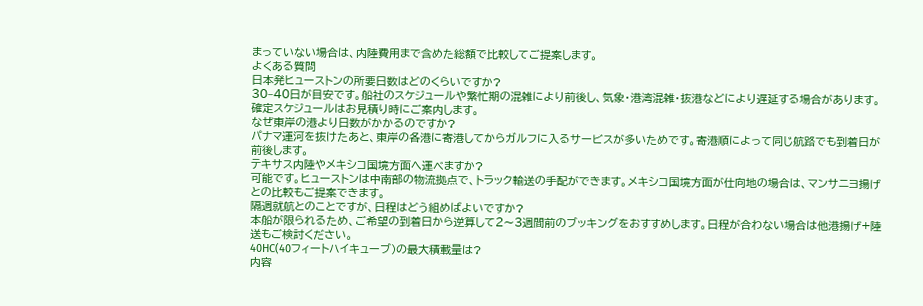まっていない場合は、内陸費用まで含めた総額で比較してご提案します。
よくある質問
日本発ヒューストンの所要日数はどのくらいですか?
30–40日が目安です。船社のスケジュールや繁忙期の混雑により前後し、気象・港湾混雑・抜港などにより遅延する場合があります。確定スケジュールはお見積り時にご案内します。
なぜ東岸の港より日数がかかるのですか?
パナマ運河を抜けたあと、東岸の各港に寄港してからガルフに入るサービスが多いためです。寄港順によって同じ航路でも到着日が前後します。
テキサス内陸やメキシコ国境方面へ運べますか?
可能です。ヒューストンは中南部の物流拠点で、トラック輸送の手配ができます。メキシコ国境方面が仕向地の場合は、マンサニヨ揚げとの比較もご提案できます。
隔週就航とのことですが、日程はどう組めばよいですか?
本船が限られるため、ご希望の到着日から逆算して2〜3週間前のブッキングをおすすめします。日程が合わない場合は他港揚げ+陸送もご検討ください。
40HC(40フィートハイキューブ)の最大積載量は?
内容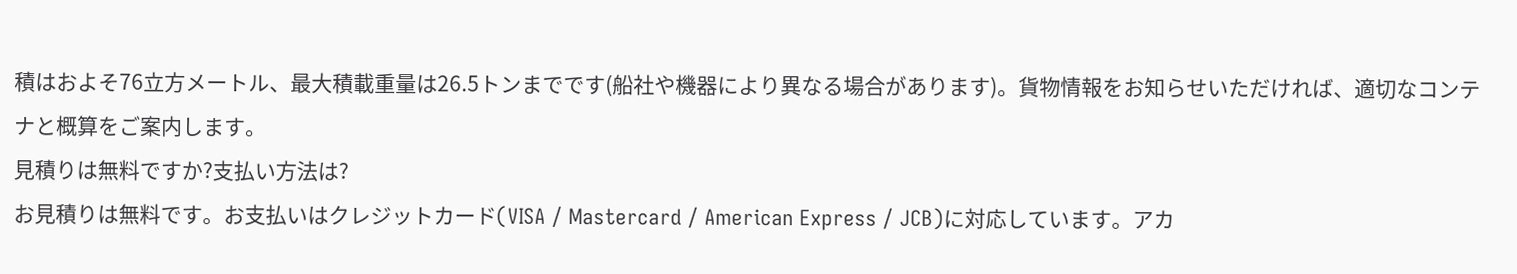積はおよそ76立方メートル、最大積載重量は26.5トンまでです(船社や機器により異なる場合があります)。貨物情報をお知らせいただければ、適切なコンテナと概算をご案内します。
見積りは無料ですか?支払い方法は?
お見積りは無料です。お支払いはクレジットカード(VISA / Mastercard / American Express / JCB)に対応しています。アカ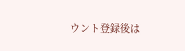ウント登録後は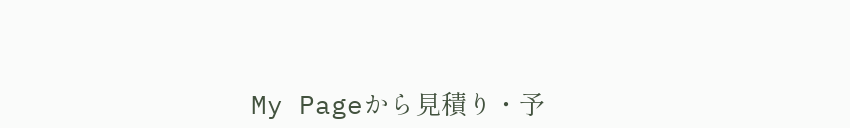My Pageから見積り・予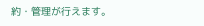約・管理が行えます。